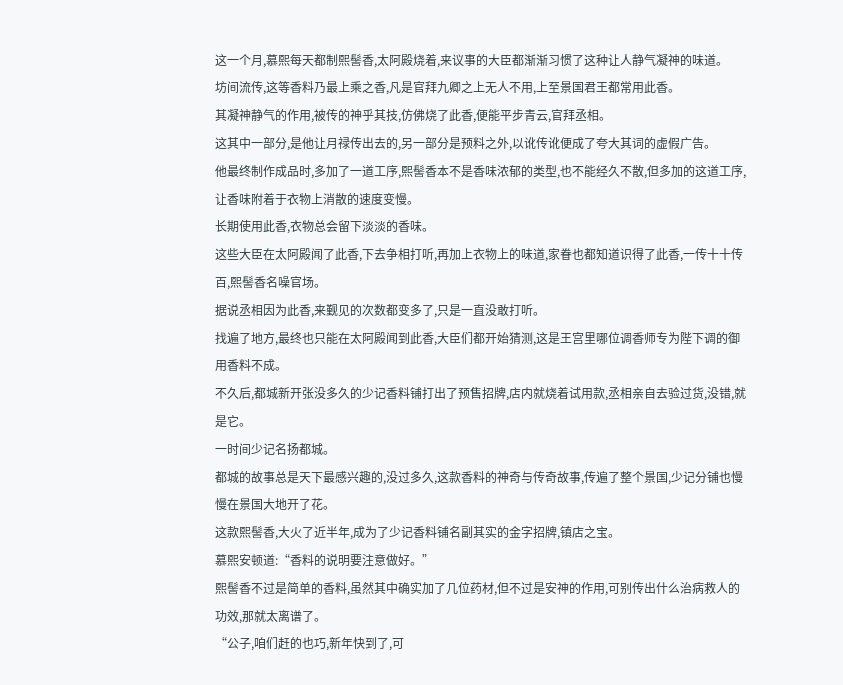这一个月,慕熙每天都制熙髻香,太阿殿烧着,来议事的大臣都渐渐习惯了这种让人静气凝神的味道。
坊间流传,这等香料乃最上乘之香,凡是官拜九卿之上无人不用,上至景国君王都常用此香。
其凝神静气的作用,被传的神乎其技,仿佛烧了此香,便能平步青云,官拜丞相。
这其中一部分,是他让月禄传出去的,另一部分是预料之外,以讹传讹便成了夸大其词的虚假广告。
他最终制作成品时,多加了一道工序,熙髻香本不是香味浓郁的类型,也不能经久不散,但多加的这道工序,让香味附着于衣物上消散的速度变慢。
长期使用此香,衣物总会留下淡淡的香味。
这些大臣在太阿殿闻了此香,下去争相打听,再加上衣物上的味道,家眷也都知道识得了此香,一传十十传百,熙髻香名噪官场。
据说丞相因为此香,来觐见的次数都变多了,只是一直没敢打听。
找遍了地方,最终也只能在太阿殿闻到此香,大臣们都开始猜测,这是王宫里哪位调香师专为陛下调的御用香料不成。
不久后,都城新开张没多久的少记香料铺打出了预售招牌,店内就烧着试用款,丞相亲自去验过货,没错,就是它。
一时间少记名扬都城。
都城的故事总是天下最感兴趣的,没过多久,这款香料的神奇与传奇故事,传遍了整个景国,少记分铺也慢慢在景国大地开了花。
这款熙髻香,大火了近半年,成为了少记香料铺名副其实的金字招牌,镇店之宝。
慕熙安顿道:“香料的说明要注意做好。”
熙髻香不过是简单的香料,虽然其中确实加了几位药材,但不过是安神的作用,可别传出什么治病救人的功效,那就太离谱了。
“公子,咱们赶的也巧,新年快到了,可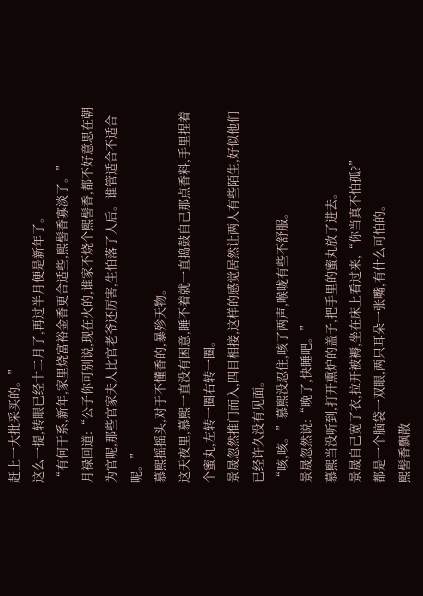赶上一大批采买的。”
这么一提,转眼已经十二月了,再过半月便是新年了。
“有何干系,新年,家里烧富裕金香更合适些,熙髻香寡淡了。”
月禄回道:“公子你可别说,现在火的,谁家不烧个熙髻香,都不好意思在朝为官呢,那些官家夫人比官老爷还厉害,生怕落了人后。谁管适合不适合呢。”
慕熙摇摇头,对于不懂香的,暴殄天物。
这天夜里,慕熙一直没有困意,睡不着就一直捣鼓自己那点香料,手里捏着个蜜丸,左转一圈右转一圈。
景晟忽然推门而入,四目相接,这样的感觉居然让两人有些陌生,好似他们已经许久没有见面。
“咳,咳。”慕熙没忍住,咳了两声,喉咙有些不舒服。
景晟忽然说:“晚了,快睡吧。”
慕熙当没听到,打开熏炉的盖子,把手里的蜜丸放了进去。
景晟自己宽了衣,拉开被褥,坐在床上看过来,“你当真不怕孤?”
都是一个脑袋一双眼,两只耳朵一张嘴,有什么可怕的。
熙髻香飘散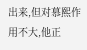出来,但对慕熙作用不大,他正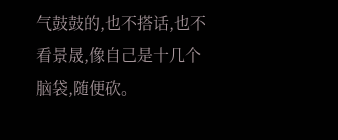气鼓鼓的,也不搭话,也不看景晟,像自己是十几个脑袋,随便砍。